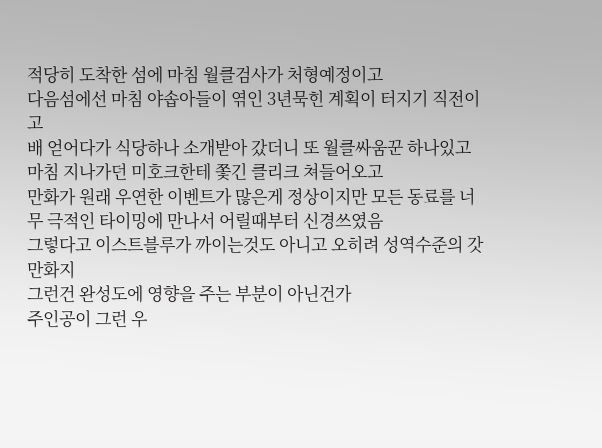적당히 도착한 섬에 마침 월클검사가 처형예정이고
다음섬에선 마침 야솝아들이 엮인 3년묵힌 계획이 터지기 직전이고
배 얻어다가 식당하나 소개받아 갔더니 또 월클싸움꾼 하나있고 마침 지나가던 미호크한테 쫓긴 클리크 쳐들어오고
만화가 원래 우연한 이벤트가 많은게 정상이지만 모든 동료를 너무 극적인 타이밍에 만나서 어릴때부터 신경쓰였음
그렇다고 이스트블루가 까이는것도 아니고 오히려 성역수준의 갓만화지
그런건 완성도에 영향을 주는 부분이 아닌건가
주인공이 그런 우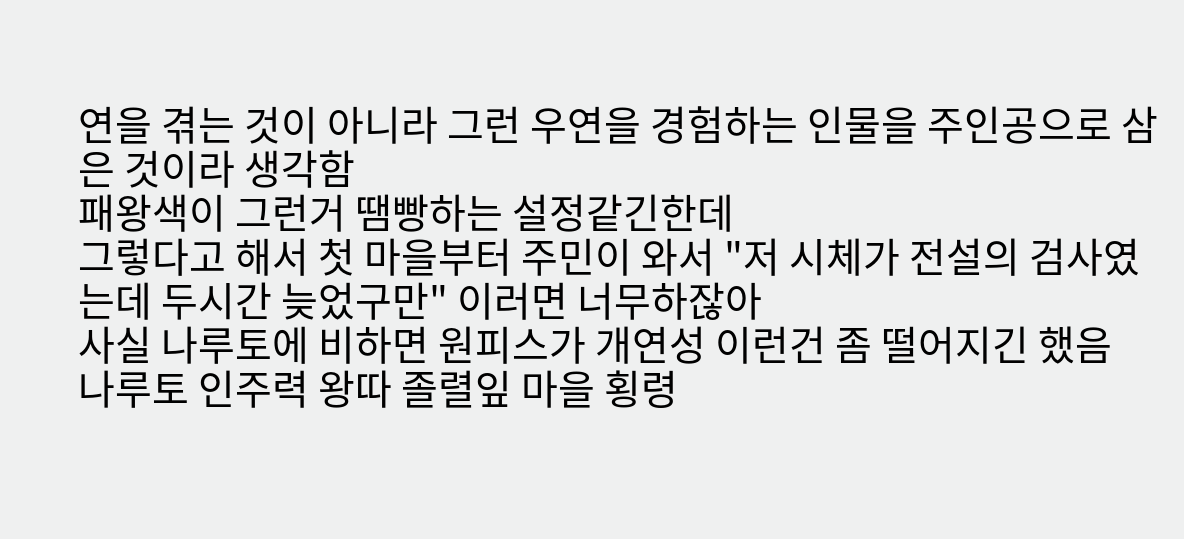연을 겪는 것이 아니라 그런 우연을 경험하는 인물을 주인공으로 삼은 것이라 생각함
패왕색이 그런거 땜빵하는 설정같긴한데
그렇다고 해서 첫 마을부터 주민이 와서 "저 시체가 전설의 검사였는데 두시간 늦었구만" 이러면 너무하잖아
사실 나루토에 비하면 원피스가 개연성 이런건 좀 떨어지긴 했음
나루토 인주력 왕따 졸렬잎 마을 횡령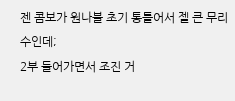젠 콤보가 원나블 초기 통틀어서 젤 큰 무리수인데;
2부 들어가면서 조진 거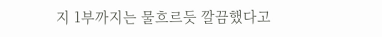지 1부까지는 물흐르듯 깔끔했다고